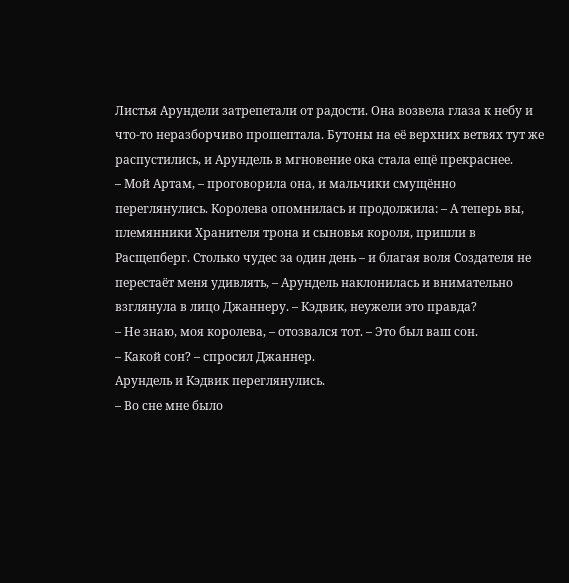Листья Арундели затрепетали от радости. Она возвела глаза к небу и что-то неразборчиво прошептала. Бутоны на её верхних ветвях тут же распустились, и Арундель в мгновение ока стала ещё прекраснее.
– Мой Артам, – проговорила она, и мальчики смущённо переглянулись. Королева опомнилась и продолжила: – А теперь вы, племянники Хранителя трона и сыновья короля, пришли в Расщепберг. Столько чудес за один день – и благая воля Создателя не перестаёт меня удивлять, – Арундель наклонилась и внимательно взглянула в лицо Джаннеру. – Кэдвик, неужели это правда?
– Не знаю, моя королева, – отозвался тот. – Это был ваш сон.
– Какой сон? – спросил Джаннер.
Арундель и Кэдвик переглянулись.
– Во сне мне было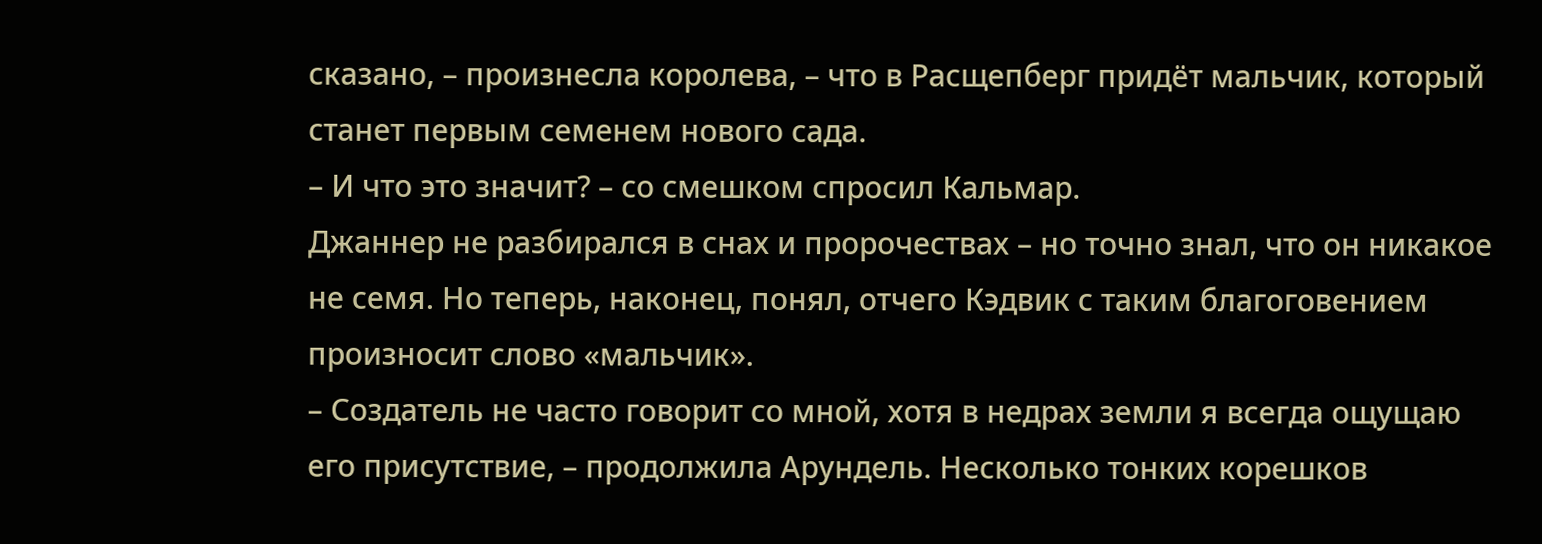сказано, – произнесла королева, – что в Расщепберг придёт мальчик, который станет первым семенем нового сада.
– И что это значит? – со смешком спросил Кальмар.
Джаннер не разбирался в снах и пророчествах – но точно знал, что он никакое не семя. Но теперь, наконец, понял, отчего Кэдвик с таким благоговением произносит слово «мальчик».
– Создатель не часто говорит со мной, хотя в недрах земли я всегда ощущаю его присутствие, – продолжила Арундель. Несколько тонких корешков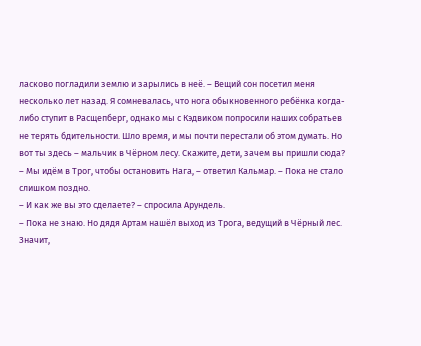ласково погладили землю и зарылись в неё. – Вещий сон посетил меня несколько лет назад. Я сомневалась, что нога обыкновенного ребёнка когда-либо ступит в Расщепберг, однако мы с Кэдвиком попросили наших собратьев не терять бдительности. Шло время, и мы почти перестали об этом думать. Но вот ты здесь – мальчик в Чёрном лесу. Скажите, дети, зачем вы пришли сюда?
– Мы идём в Трог, чтобы остановить Нага, – ответил Кальмар. – Пока не стало слишком поздно.
– И как же вы это сделаете? – спросила Арундель.
– Пока не знаю. Но дядя Артам нашёл выход из Трога, ведущий в Чёрный лес. Значит,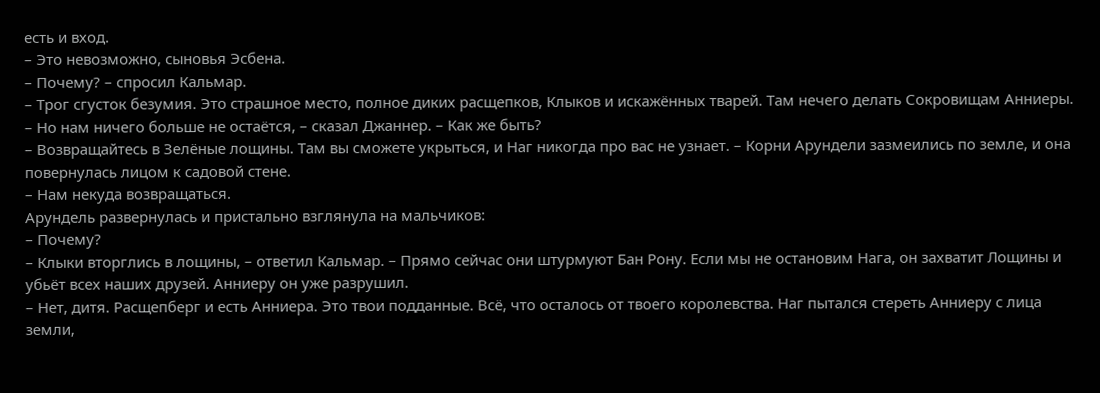есть и вход.
– Это невозможно, сыновья Эсбена.
– Почему? – спросил Кальмар.
– Трог сгусток безумия. Это страшное место, полное диких расщепков, Клыков и искажённых тварей. Там нечего делать Сокровищам Анниеры.
– Но нам ничего больше не остаётся, – сказал Джаннер. – Как же быть?
– Возвращайтесь в Зелёные лощины. Там вы сможете укрыться, и Наг никогда про вас не узнает. – Корни Арундели зазмеились по земле, и она повернулась лицом к садовой стене.
– Нам некуда возвращаться.
Арундель развернулась и пристально взглянула на мальчиков:
– Почему?
– Клыки вторглись в лощины, – ответил Кальмар. – Прямо сейчас они штурмуют Бан Рону. Если мы не остановим Нага, он захватит Лощины и убьёт всех наших друзей. Анниеру он уже разрушил.
– Нет, дитя. Расщепберг и есть Анниера. Это твои подданные. Всё, что осталось от твоего королевства. Наг пытался стереть Анниеру с лица земли,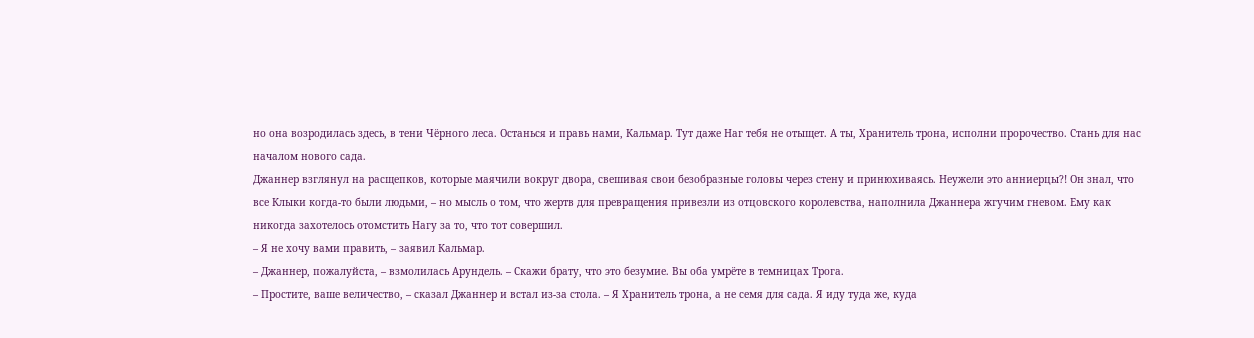но она возродилась здесь, в тени Чёрного леса. Останься и правь нами, Кальмар. Тут даже Наг тебя не отыщет. А ты, Хранитель трона, исполни пророчество. Стань для нас началом нового сада.
Джаннер взглянул на расщепков, которые маячили вокруг двора, свешивая свои безобразные головы через стену и принюхиваясь. Неужели это анниерцы?! Он знал, что все Клыки когда-то были людьми, – но мысль о том, что жертв для превращения привезли из отцовского королевства, наполнила Джаннера жгучим гневом. Ему как никогда захотелось отомстить Нагу за то, что тот совершил.
– Я не хочу вами править, – заявил Кальмар.
– Джаннер, пожалуйста, – взмолилась Арундель. – Скажи брату, что это безумие. Вы оба умрёте в темницах Трога.
– Простите, ваше величество, – сказал Джаннер и встал из-за стола. – Я Хранитель трона, а не семя для сада. Я иду туда же, куда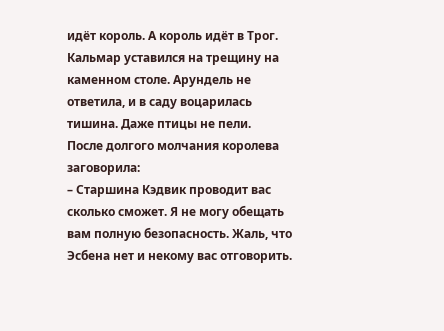идёт король. А король идёт в Трог.
Кальмар уставился на трещину на каменном столе. Арундель не ответила, и в саду воцарилась тишина. Даже птицы не пели.
После долгого молчания королева заговорила:
– Старшина Кэдвик проводит вас сколько сможет. Я не могу обещать вам полную безопасность. Жаль, что Эсбена нет и некому вас отговорить.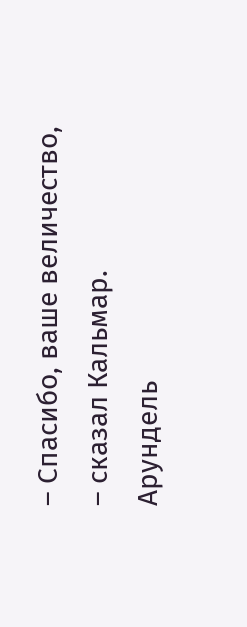– Спасибо, ваше величество, – сказал Кальмар.
Арундель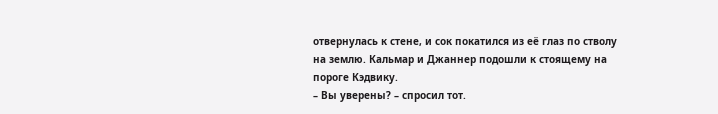отвернулась к стене, и сок покатился из её глаз по стволу на землю. Кальмар и Джаннер подошли к стоящему на пороге Кэдвику.
– Вы уверены? – спросил тот.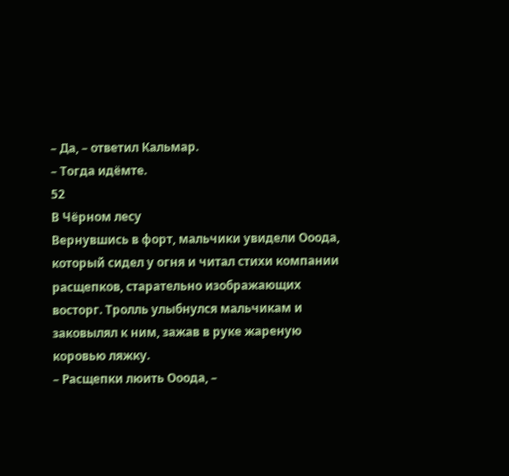– Да, – ответил Кальмар.
– Тогда идёмте.
52
В Чёрном лесу
Вернувшись в форт, мальчики увидели Ооода, который сидел у огня и читал стихи компании расщепков, старательно изображающих восторг. Тролль улыбнулся мальчикам и заковылял к ним, зажав в руке жареную коровью ляжку.
– Расщепки люить Ооода, –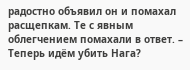радостно объявил он и помахал расщепкам. Те с явным облегчением помахали в ответ. – Теперь идём убить Нага?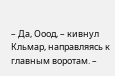– Да, Ооод, – кивнул Кльмар, направляясь к главным воротам. –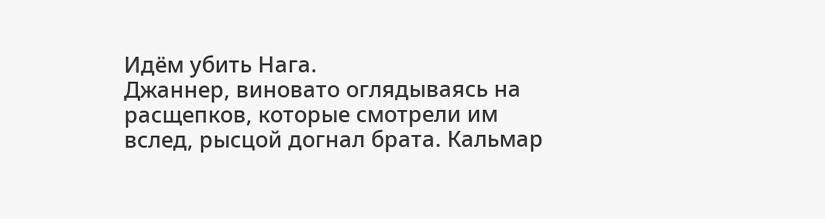Идём убить Нага.
Джаннер, виновато оглядываясь на расщепков, которые смотрели им вслед, рысцой догнал брата. Кальмар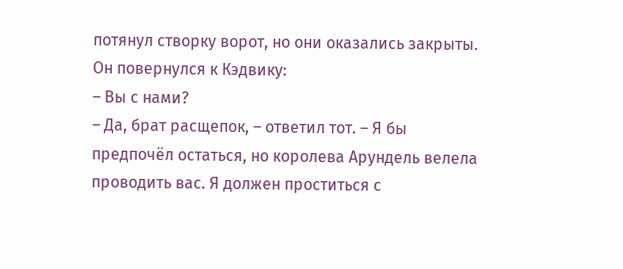потянул створку ворот, но они оказались закрыты. Он повернулся к Кэдвику:
– Вы с нами?
– Да, брат расщепок, – ответил тот. – Я бы предпочёл остаться, но королева Арундель велела проводить вас. Я должен проститься с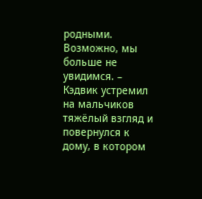родными. Возможно, мы больше не увидимся. – Кэдвик устремил на мальчиков тяжёлый взгляд и повернулся к дому, в котором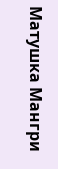Матушка Мангри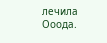лечила Ооода.